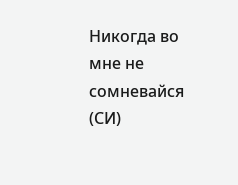Никогда во мне не сомневайся (СИ)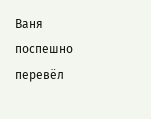Ваня поспешно перевёл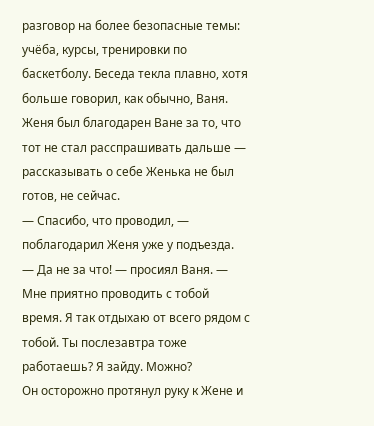разговор на более безопасные темы: учёба, курсы, тренировки по баскетболу. Беседа текла плавно, хотя больше говорил, как обычно, Ваня. Женя был благодарен Ване за то, что тот не стал расспрашивать дальше — рассказывать о себе Женька не был готов, не сейчас.
— Спасибо, что проводил, — поблагодарил Женя уже у подъезда.
— Да не за что! — просиял Ваня. — Мне приятно проводить с тобой время. Я так отдыхаю от всего рядом с тобой. Ты послезавтра тоже работаешь? Я зайду. Можно?
Он осторожно протянул руку к Жене и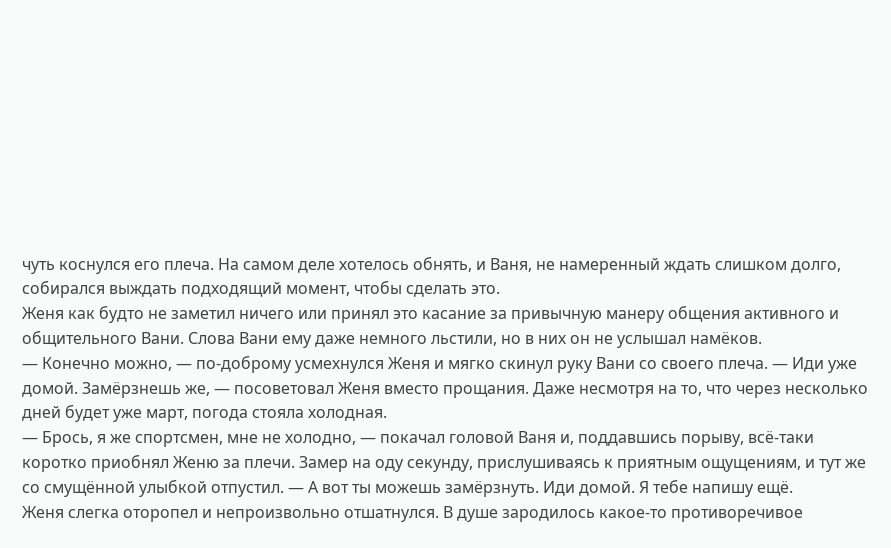чуть коснулся его плеча. На самом деле хотелось обнять, и Ваня, не намеренный ждать слишком долго, собирался выждать подходящий момент, чтобы сделать это.
Женя как будто не заметил ничего или принял это касание за привычную манеру общения активного и общительного Вани. Слова Вани ему даже немного льстили, но в них он не услышал намёков.
— Конечно можно, — по-доброму усмехнулся Женя и мягко скинул руку Вани со своего плеча. — Иди уже домой. Замёрзнешь же, — посоветовал Женя вместо прощания. Даже несмотря на то, что через несколько дней будет уже март, погода стояла холодная.
— Брось, я же спортсмен, мне не холодно, — покачал головой Ваня и, поддавшись порыву, всё-таки коротко приобнял Женю за плечи. Замер на оду секунду, прислушиваясь к приятным ощущениям, и тут же со смущённой улыбкой отпустил. — А вот ты можешь замёрзнуть. Иди домой. Я тебе напишу ещё.
Женя слегка оторопел и непроизвольно отшатнулся. В душе зародилось какое-то противоречивое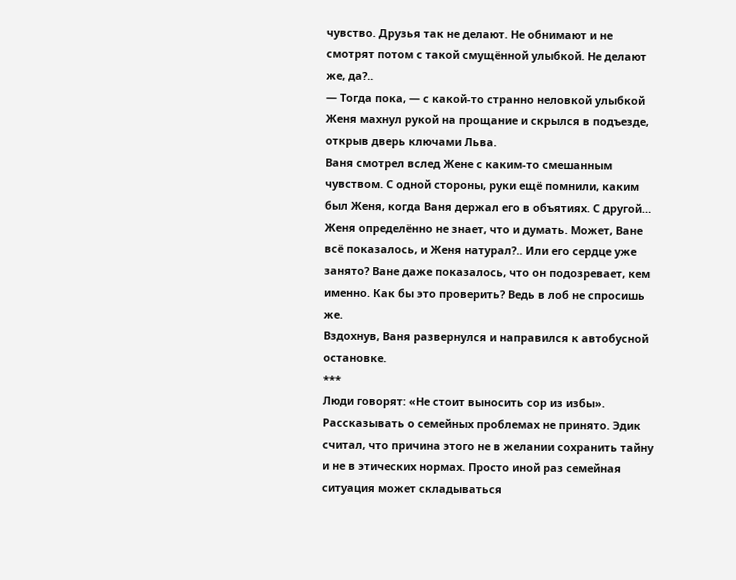чувство. Друзья так не делают. Не обнимают и не смотрят потом с такой смущённой улыбкой. Не делают же, да?..
— Тогда пока, — с какой-то странно неловкой улыбкой Женя махнул рукой на прощание и скрылся в подъезде, открыв дверь ключами Льва.
Ваня смотрел вслед Жене с каким-то смешанным чувством. С одной стороны, руки ещё помнили, каким был Женя, когда Ваня держал его в объятиях. С другой… Женя определённо не знает, что и думать. Может, Ване всё показалось, и Женя натурал?.. Или его сердце уже занято? Ване даже показалось, что он подозревает, кем именно. Как бы это проверить? Ведь в лоб не спросишь же.
Вздохнув, Ваня развернулся и направился к автобусной остановке.
***
Люди говорят: «Не стоит выносить сор из избы». Рассказывать о семейных проблемах не принято. Эдик считал, что причина этого не в желании сохранить тайну и не в этических нормах. Просто иной раз семейная ситуация может складываться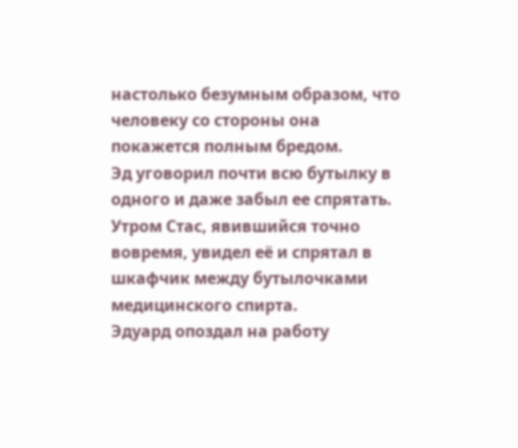настолько безумным образом, что человеку со стороны она покажется полным бредом.
Эд уговорил почти всю бутылку в одного и даже забыл ее спрятать. Утром Стас, явившийся точно вовремя, увидел её и спрятал в шкафчик между бутылочками медицинского спирта.
Эдуард опоздал на работу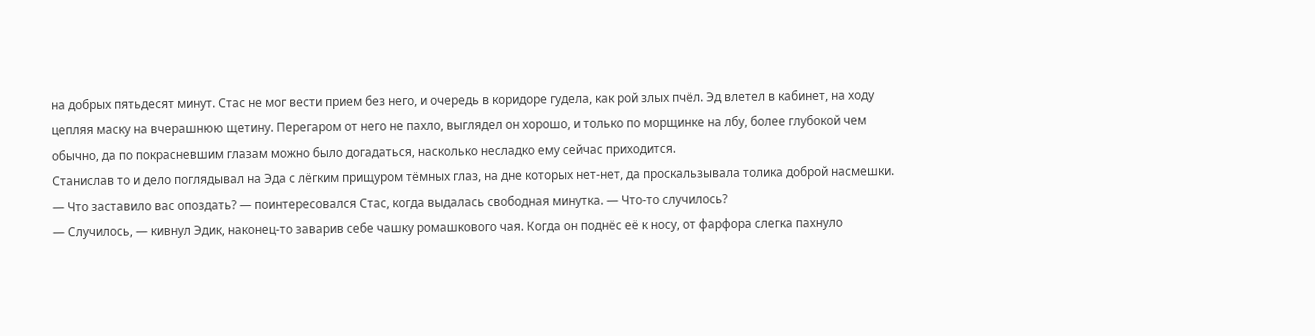на добрых пятьдесят минут. Стас не мог вести прием без него, и очередь в коридоре гудела, как рой злых пчёл. Эд влетел в кабинет, на ходу цепляя маску на вчерашнюю щетину. Перегаром от него не пахло, выглядел он хорошо, и только по морщинке на лбу, более глубокой чем обычно, да по покрасневшим глазам можно было догадаться, насколько несладко ему сейчас приходится.
Станислав то и дело поглядывал на Эда с лёгким прищуром тёмных глаз, на дне которых нет-нет, да проскальзывала толика доброй насмешки.
— Что заставило вас опоздать? — поинтересовался Стас, когда выдалась свободная минутка. — Что-то случилось?
— Случилось, — кивнул Эдик, наконец-то заварив себе чашку ромашкового чая. Когда он поднёс её к носу, от фарфора слегка пахнуло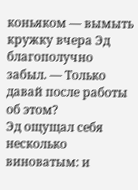коньяком — вымыть кружку вчера Эд благополучно забыл. — Только давай после работы об этом?
Эд ощущал себя несколько виноватым: и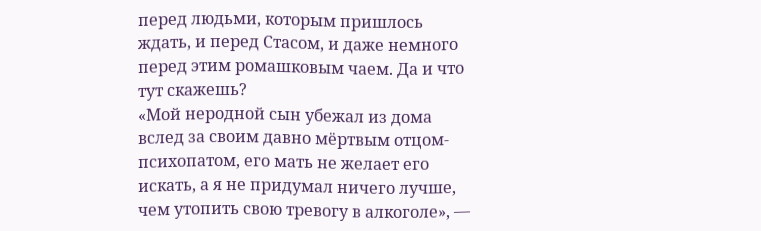перед людьми, которым пришлось ждать, и перед Стасом, и даже немного перед этим ромашковым чаем. Да и что тут скажешь?
«Мой неродной сын убежал из дома вслед за своим давно мёртвым отцом-психопатом, его мать не желает его искать, а я не придумал ничего лучше, чем утопить свою тревогу в алкоголе», —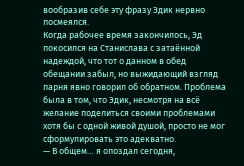вообразив себе эту фразу Эдик нервно посмеялся.
Когда рабочее время закончилось, Эд покосился на Станислава с затаённой надеждой, что тот о данном в обед обещании забыл, но выжидающий взгляд парня явно говорил об обратном. Проблема была в том, что Эдик, несмотря на всё желание поделиться своими проблемами хотя бы с одной живой душой, просто не мог сформулировать это адекватно.
— В общем… я опоздал сегодня,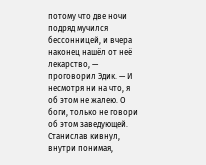потому что две ночи подряд мучился бессонницей, и вчера наконец нашёл от неё лекарство, — проговорил Эдик. — И несмотря ни на что, я об этом не жалею. О боги, только не говори об этом заведующей.
Станислав кивнул, внутри понимая,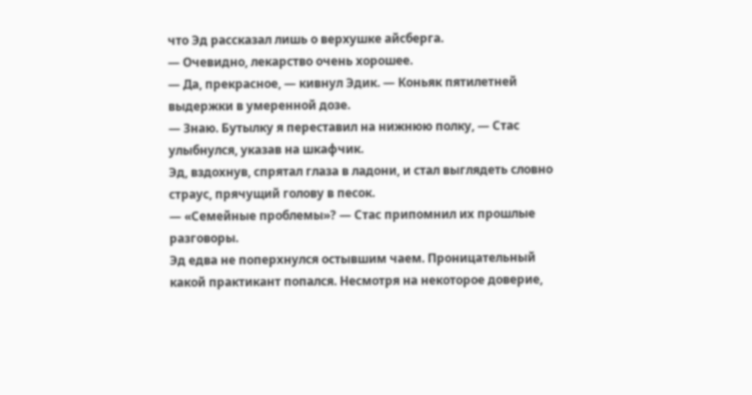что Эд рассказал лишь о верхушке айсберга.
— Очевидно, лекарство очень хорошее.
— Да, прекрасное, — кивнул Эдик. — Коньяк пятилетней выдержки в умеренной дозе.
— Знаю. Бутылку я переставил на нижнюю полку, — Стас улыбнулся, указав на шкафчик.
Эд, вздохнув, спрятал глаза в ладони, и стал выглядеть словно страус, прячущий голову в песок.
— «Семейные проблемы»? — Стас припомнил их прошлые разговоры.
Эд едва не поперхнулся остывшим чаем. Проницательный какой практикант попался. Несмотря на некоторое доверие,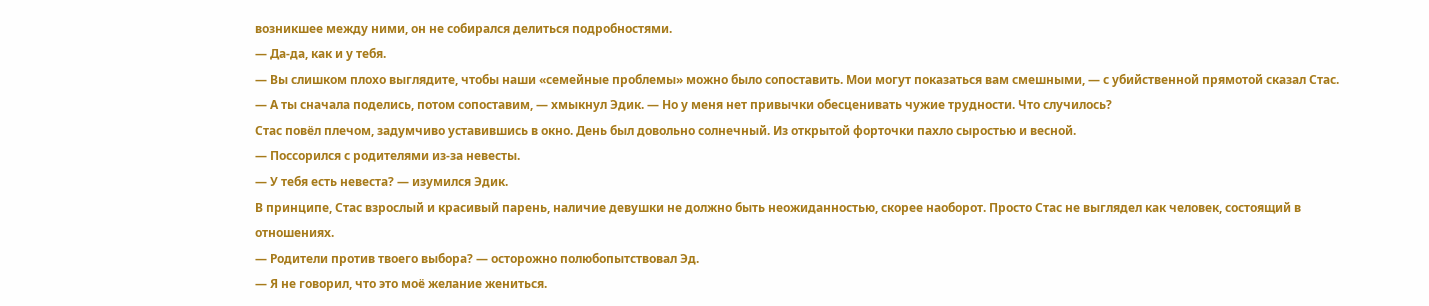возникшее между ними, он не собирался делиться подробностями.
— Да-да, как и у тебя.
— Вы слишком плохо выглядите, чтобы наши «семейные проблемы» можно было сопоставить. Мои могут показаться вам смешными, — с убийственной прямотой сказал Стас.
— А ты сначала поделись, потом сопоставим, — хмыкнул Эдик. — Но у меня нет привычки обесценивать чужие трудности. Что случилось?
Стас повёл плечом, задумчиво уставившись в окно. День был довольно солнечный. Из открытой форточки пахло сыростью и весной.
— Поссорился с родителями из-за невесты.
— У тебя есть невеста? — изумился Эдик.
В принципе, Стас взрослый и красивый парень, наличие девушки не должно быть неожиданностью, скорее наоборот. Просто Стас не выглядел как человек, состоящий в отношениях.
— Родители против твоего выбора? — осторожно полюбопытствовал Эд.
— Я не говорил, что это моё желание жениться.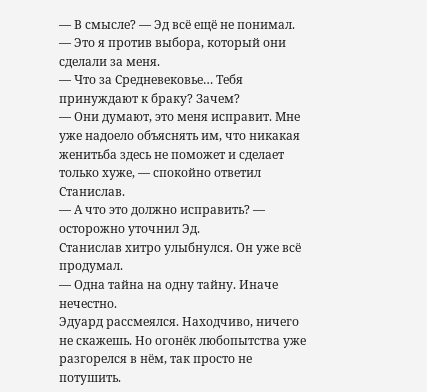— В смысле? — Эд всё ещё не понимал.
— Это я против выбора, который они сделали за меня.
— Что за Средневековье… Тебя принуждают к браку? Зачем?
— Они думают, это меня исправит. Мне уже надоело объяснять им, что никакая женитьба здесь не поможет и сделает только хуже, — спокойно ответил Станислав.
— А что это должно исправить? — осторожно уточнил Эд.
Станислав хитро улыбнулся. Он уже всё продумал.
— Одна тайна на одну тайну. Иначе нечестно.
Эдуард рассмеялся. Находчиво, ничего не скажешь. Но огонёк любопытства уже разгорелся в нём, так просто не потушить.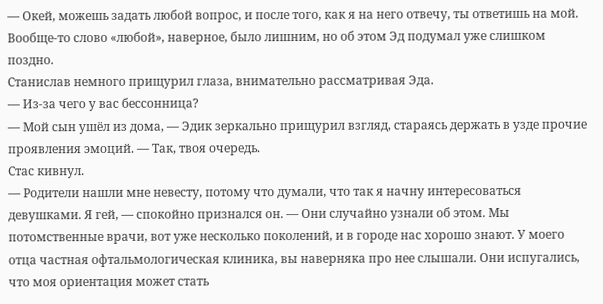— Окей, можешь задать любой вопрос, и после того, как я на него отвечу, ты ответишь на мой.
Вообще-то слово «любой», наверное, было лишним, но об этом Эд подумал уже слишком поздно.
Станислав немного прищурил глаза, внимательно рассматривая Эда.
— Из-за чего у вас бессонница?
— Мой сын ушёл из дома, — Эдик зеркально прищурил взгляд, стараясь держать в узде прочие проявления эмоций. — Так, твоя очередь.
Стас кивнул.
— Родители нашли мне невесту, потому что думали, что так я начну интересоваться девушками. Я гей, — спокойно признался он. — Они случайно узнали об этом. Мы потомственные врачи, вот уже несколько поколений, и в городе нас хорошо знают. У моего отца частная офтальмологическая клиника, вы наверняка про нее слышали. Они испугались, что моя ориентация может стать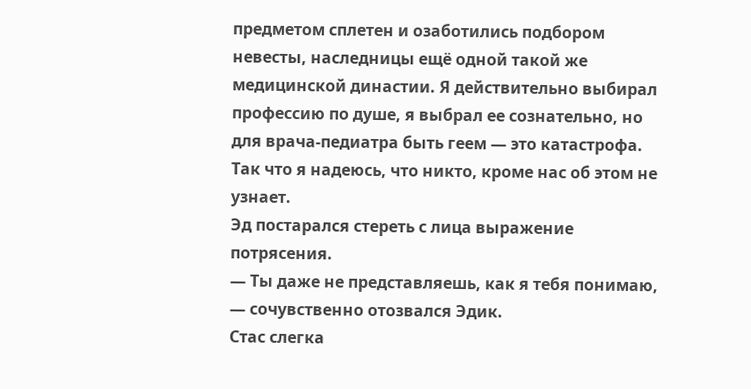предметом сплетен и озаботились подбором невесты, наследницы ещё одной такой же медицинской династии. Я действительно выбирал профессию по душе, я выбрал ее сознательно, но для врача-педиатра быть геем — это катастрофа. Так что я надеюсь, что никто, кроме нас об этом не узнает.
Эд постарался стереть с лица выражение потрясения.
— Ты даже не представляешь, как я тебя понимаю, — сочувственно отозвался Эдик.
Стас слегка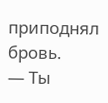приподнял бровь.
— Ты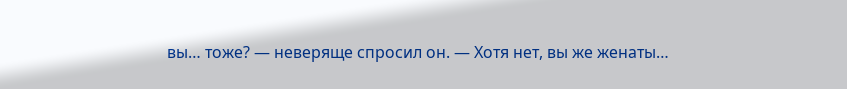вы… тоже? — неверяще спросил он. — Хотя нет, вы же женаты…